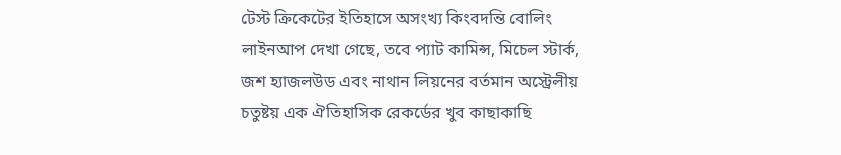টেস্ট ক্রিকেটের ইতিহাসে অসংখ্য কিংবদন্তি বোলিং লাইনআপ দেখা গেছে, তবে প্যাট কামিন্স, মিচেল স্টার্ক, জশ হ্যাজলউড এবং নাথান লিয়নের বর্তমান অস্ট্রেলীয় চতুষ্টয় এক ঐতিহাসিক রেকর্ডের খুব কাছাকাছি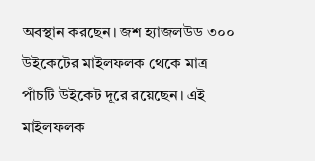অবস্থান করছেন। জশ হ্যাজলউড ৩০০ উইকেটের মাইলফলক থেকে মাত্র পাঁচটি উইকেট দূরে রয়েছেন। এই মাইলফলক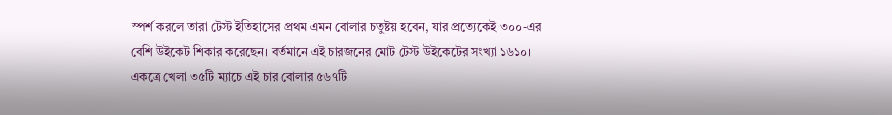স্পর্শ করলে তারা টেস্ট ইতিহাসের প্রথম এমন বোলার চতুষ্টয় হবেন, যার প্রত্যেকেই ৩০০-এর বেশি উইকেট শিকার করেছেন। বর্তমানে এই চারজনের মোট টেস্ট উইকেটের সংখ্যা ১৬১০।
একত্রে খেলা ৩৫টি ম্যাচে এই চার বোলার ৫৬৭টি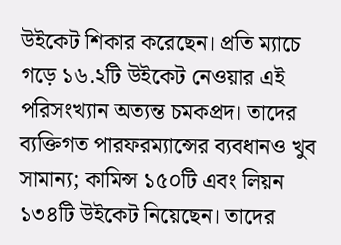উইকেট শিকার করেছেন। প্রতি ম্যাচে গড়ে ১৬.২টি উইকেট নেওয়ার এই পরিসংখ্যান অত্যন্ত চমকপ্রদ। তাদের ব্যক্তিগত পারফরম্যান্সের ব্যবধানও খুব সামান্য; কামিন্স ১৫০টি এবং লিয়ন ১৩৪টি উইকেট নিয়েছেন। তাদের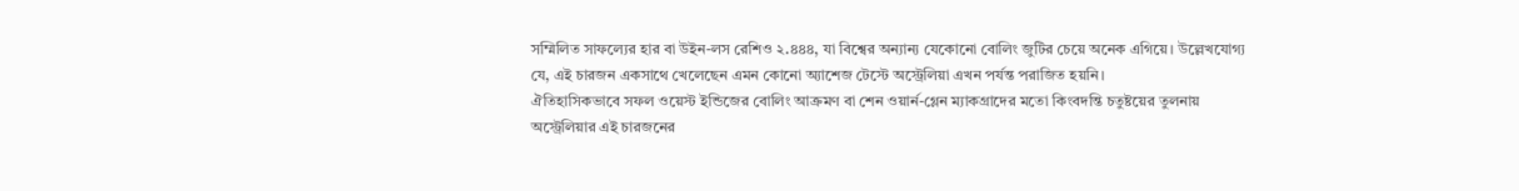সম্মিলিত সাফল্যের হার বা উইন-লস রেশিও ২.৪৪৪, যা বিশ্বের অন্যান্য যেকোনো বোলিং জুটির চেয়ে অনেক এগিয়ে। উল্লেখযোগ্য যে, এই চারজন একসাথে খেলেছেন এমন কোনো অ্যাশেজ টেস্টে অস্ট্রেলিয়া এখন পর্যন্ত পরাজিত হয়নি।
ঐতিহাসিকভাবে সফল ওয়েস্ট ইন্ডিজের বোলিং আক্রমণ বা শেন ওয়ার্ন-গ্লেন ম্যাকগ্রাদের মতো কিংবদন্তি চতুষ্টয়ের তুলনায় অস্ট্রেলিয়ার এই চারজনের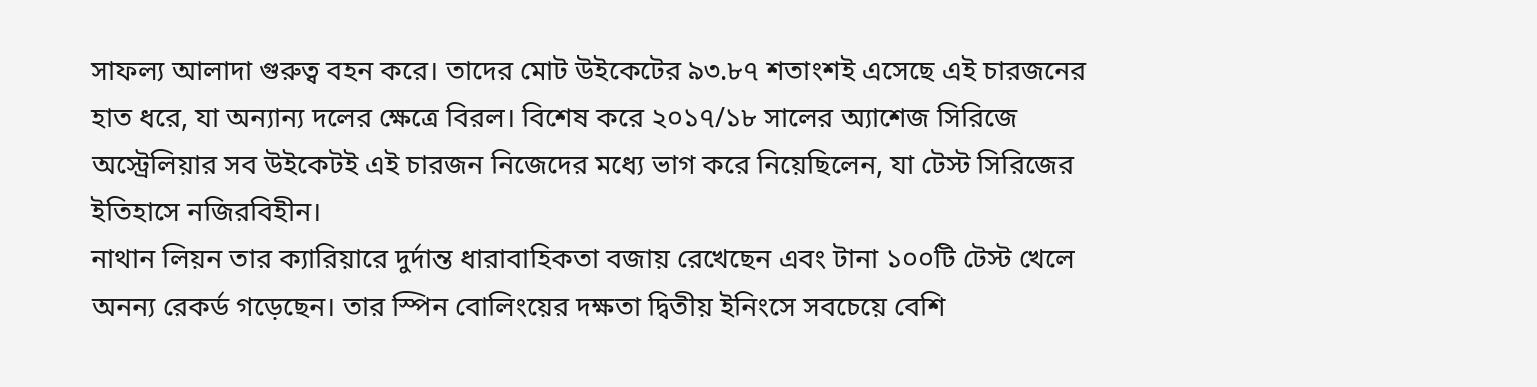সাফল্য আলাদা গুরুত্ব বহন করে। তাদের মোট উইকেটের ৯৩.৮৭ শতাংশই এসেছে এই চারজনের হাত ধরে, যা অন্যান্য দলের ক্ষেত্রে বিরল। বিশেষ করে ২০১৭/১৮ সালের অ্যাশেজ সিরিজে অস্ট্রেলিয়ার সব উইকেটই এই চারজন নিজেদের মধ্যে ভাগ করে নিয়েছিলেন, যা টেস্ট সিরিজের ইতিহাসে নজিরবিহীন।
নাথান লিয়ন তার ক্যারিয়ারে দুর্দান্ত ধারাবাহিকতা বজায় রেখেছেন এবং টানা ১০০টি টেস্ট খেলে অনন্য রেকর্ড গড়েছেন। তার স্পিন বোলিংয়ের দক্ষতা দ্বিতীয় ইনিংসে সবচেয়ে বেশি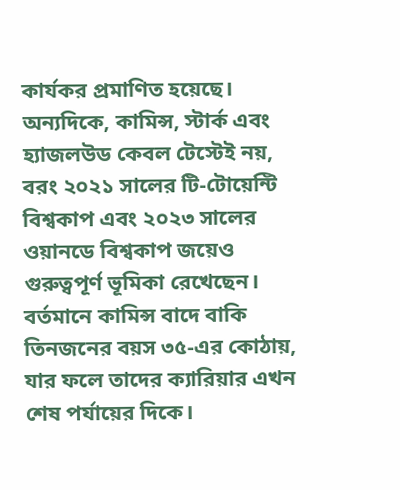কার্যকর প্রমাণিত হয়েছে। অন্যদিকে, কামিন্স, স্টার্ক এবং হ্যাজলউড কেবল টেস্টেই নয়, বরং ২০২১ সালের টি-টোয়েন্টি বিশ্বকাপ এবং ২০২৩ সালের ওয়ানডে বিশ্বকাপ জয়েও গুরুত্বপূর্ণ ভূমিকা রেখেছেন।
বর্তমানে কামিন্স বাদে বাকি তিনজনের বয়স ৩৫-এর কোঠায়, যার ফলে তাদের ক্যারিয়ার এখন শেষ পর্যায়ের দিকে।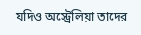যদিও অস্ট্রেলিয়া তাদের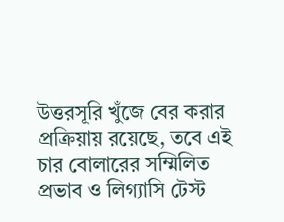উত্তরসূরি খুঁজে বের করার প্রক্রিয়ায় রয়েছে, তবে এই চার বোলারের সম্মিলিত প্রভাব ও লিগ্যাসি টেস্ট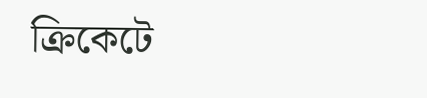ক্রিকেটে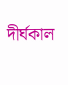দীর্ঘকাল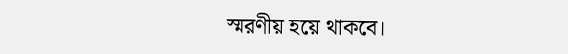স্মরণীয় হয়ে থাকবে।